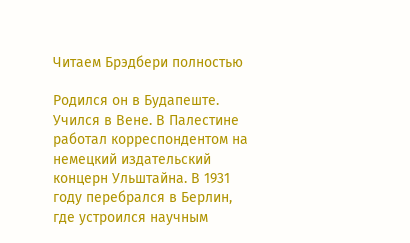Читаем Брэдбери полностью

Родился он в Будапеште. Учился в Вене. В Палестине работал корреспондентом на немецкий издательский концерн Ульштайна. В 1931 году перебрался в Берлин, где устроился научным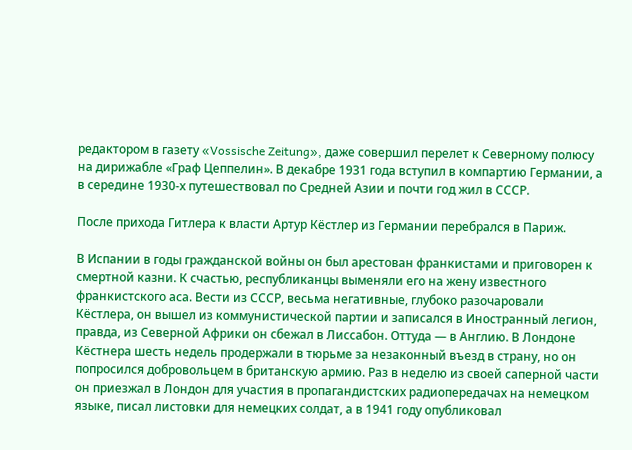редактором в газету «Vossische Zeitung», даже совершил перелет к Северному полюсу на дирижабле «Граф Цеппелин». В декабре 1931 года вступил в компартию Германии, а в середине 1930-х путешествовал по Средней Азии и почти год жил в СССР.

После прихода Гитлера к власти Артур Кёстлер из Германии перебрался в Париж.

В Испании в годы гражданской войны он был арестован франкистами и приговорен к смертной казни. К счастью, республиканцы выменяли его на жену известного франкистского аса. Вести из СССР, весьма негативные, глубоко разочаровали Кёстлера, он вышел из коммунистической партии и записался в Иностранный легион, правда, из Северной Африки он сбежал в Лиссабон. Оттуда — в Англию. В Лондоне Кёстнера шесть недель продержали в тюрьме за незаконный въезд в страну, но он попросился добровольцем в британскую армию. Раз в неделю из своей саперной части он приезжал в Лондон для участия в пропагандистских радиопередачах на немецком языке, писал листовки для немецких солдат, а в 1941 году опубликовал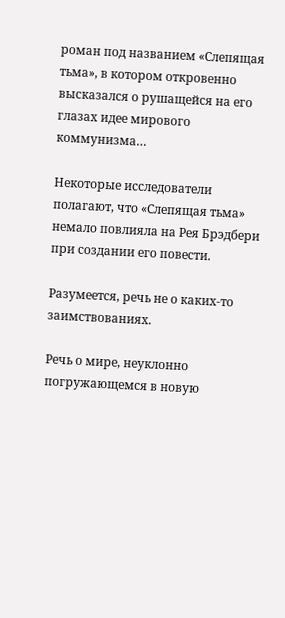роман под названием «Слепящая тьма», в котором откровенно высказался о рушащейся на его глазах идее мирового коммунизма…

Некоторые исследователи полагают, что «Слепящая тьма» немало повлияла на Рея Брэдбери при создании его повести.

Разумеется, речь не о каких-то заимствованиях.

Речь о мире, неуклонно погружающемся в новую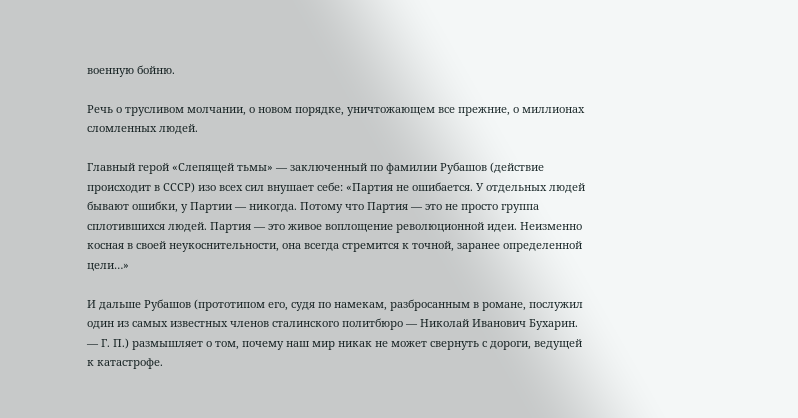военную бойню.

Речь о трусливом молчании, о новом порядке, уничтожающем все прежние, о миллионах сломленных людей.

Главный герой «Слепящей тьмы» — заключенный по фамилии Рубашов (действие происходит в СССР) изо всех сил внушает себе: «Партия не ошибается. У отдельных людей бывают ошибки, у Партии — никогда. Потому что Партия — это не просто группа сплотившихся людей. Партия — это живое воплощение революционной идеи. Неизменно косная в своей неукоснительности, она всегда стремится к точной, заранее определенной цели…»

И дальше Рубашов (прототипом его, судя по намекам, разбросанным в романе, послужил один из самых известных членов сталинского политбюро — Николай Иванович Бухарин. — Г. П.) размышляет о том, почему наш мир никак не может свернуть с дороги, ведущей к катастрофе.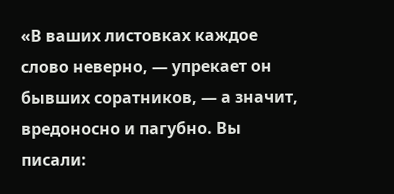«В ваших листовках каждое слово неверно, — упрекает он бывших соратников, — а значит, вредоносно и пагубно. Вы писали: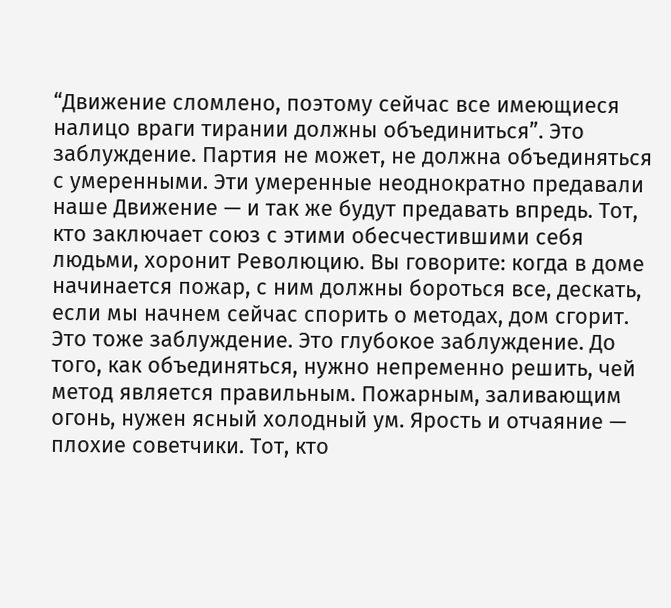“Движение сломлено, поэтому сейчас все имеющиеся налицо враги тирании должны объединиться”. Это заблуждение. Партия не может, не должна объединяться с умеренными. Эти умеренные неоднократно предавали наше Движение — и так же будут предавать впредь. Тот, кто заключает союз с этими обесчестившими себя людьми, хоронит Революцию. Вы говорите: когда в доме начинается пожар, с ним должны бороться все, дескать, если мы начнем сейчас спорить о методах, дом сгорит. Это тоже заблуждение. Это глубокое заблуждение. До того, как объединяться, нужно непременно решить, чей метод является правильным. Пожарным, заливающим огонь, нужен ясный холодный ум. Ярость и отчаяние — плохие советчики. Тот, кто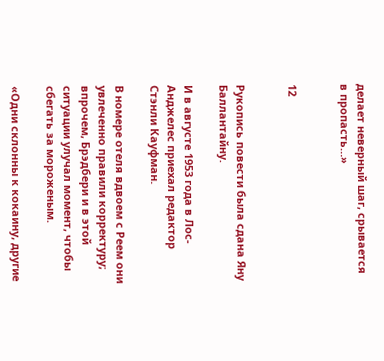делает неверный шаг, срывается в пропасть…»


12


Рукопись повести была сдана Яну Баллантайну.

И в августе 1953 года в Лос-Анджелес приехал редактор Стэнли Кауфман.

В номере отеля вдвоем с Реем они увлеченно правили корректуру; впрочем, Брэдбери и в этой ситуации улучал момент, чтобы сбегать за мороженым.

«Одни склонны к кокаину, другие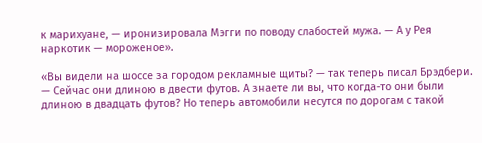к марихуане, — иронизировала Мэгги по поводу слабостей мужа. — А у Рея наркотик — мороженое».

«Вы видели на шоссе за городом рекламные щиты? — так теперь писал Брэдбери. — Сейчас они длиною в двести футов. А знаете ли вы, что когда-то они были длиною в двадцать футов? Но теперь автомобили несутся по дорогам с такой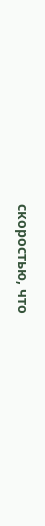скоростью, что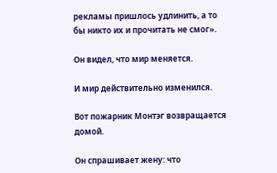рекламы пришлось удлинить, а то бы никто их и прочитать не смог».

Он видел, что мир меняется.

И мир действительно изменился.

Вот пожарник Монтэг возвращается домой.

Он спрашивает жену: что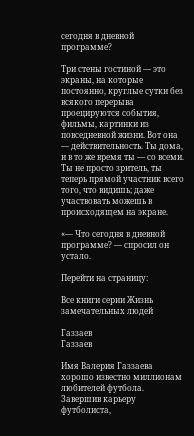сегодня в дневной программе?

Три стены гостиной — это экраны, на которые постоянно, круглые сутки без всякого перерыва проецируются события, фильмы, картинки из повседневной жизни. Вот она — действительность. Ты дома, и в то же время ты — со всеми. Ты не просто зритель, ты теперь прямой участник всего того, что видишь; даже участвовать можешь в происходящем на экране.

«— Что сегодня в дневной программе? — спросил он устало.

Перейти на страницу:

Все книги серии Жизнь замечательных людей

Газзаев
Газзаев

Имя Валерия Газзаева хорошо известно миллионам любителей футбола. Завершив карьеру футболиста,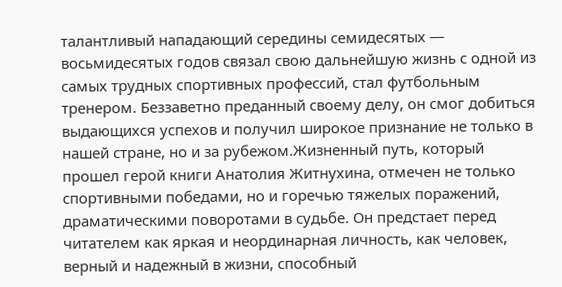талантливый нападающий середины семидесятых — восьмидесятых годов связал свою дальнейшую жизнь с одной из самых трудных спортивных профессий, стал футбольным тренером. Беззаветно преданный своему делу, он смог добиться выдающихся успехов и получил широкое признание не только в нашей стране, но и за рубежом.Жизненный путь, который прошел герой книги Анатолия Житнухина, отмечен не только спортивными победами, но и горечью тяжелых поражений, драматическими поворотами в судьбе. Он предстает перед читателем как яркая и неординарная личность, как человек, верный и надежный в жизни, способный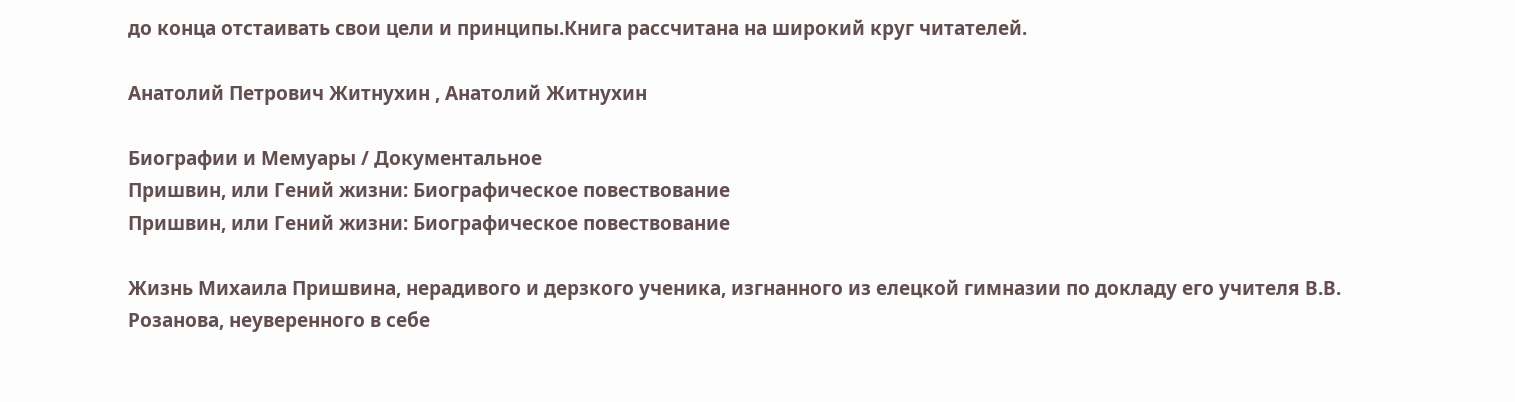до конца отстаивать свои цели и принципы.Книга рассчитана на широкий круг читателей.

Анатолий Петрович Житнухин , Анатолий Житнухин

Биографии и Мемуары / Документальное
Пришвин, или Гений жизни: Биографическое повествование
Пришвин, или Гений жизни: Биографическое повествование

Жизнь Михаила Пришвина, нерадивого и дерзкого ученика, изгнанного из елецкой гимназии по докладу его учителя В.В. Розанова, неуверенного в себе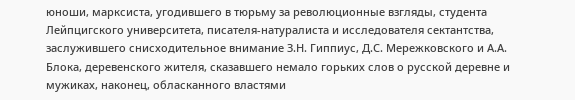юноши, марксиста, угодившего в тюрьму за революционные взгляды, студента Лейпцигского университета, писателя-натуралиста и исследователя сектантства, заслужившего снисходительное внимание З.Н. Гиппиус, Д.С. Мережковского и А.А. Блока, деревенского жителя, сказавшего немало горьких слов о русской деревне и мужиках, наконец, обласканного властями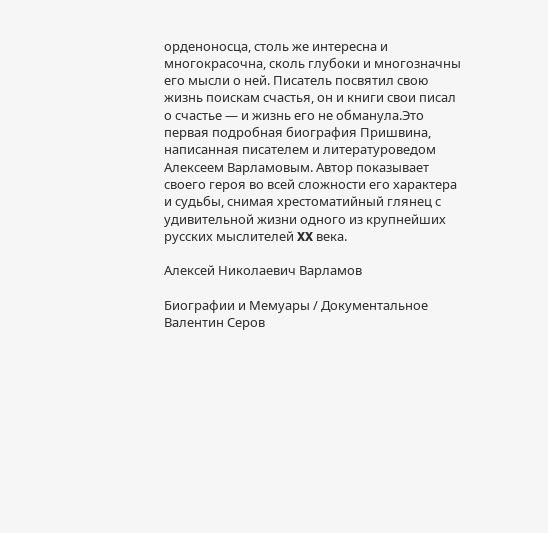орденоносца, столь же интересна и многокрасочна, сколь глубоки и многозначны его мысли о ней. Писатель посвятил свою жизнь поискам счастья, он и книги свои писал о счастье — и жизнь его не обманула.Это первая подробная биография Пришвина, написанная писателем и литературоведом Алексеем Варламовым. Автор показывает своего героя во всей сложности его характера и судьбы, снимая хрестоматийный глянец с удивительной жизни одного из крупнейших русских мыслителей XX века.

Алексей Николаевич Варламов

Биографии и Мемуары / Документальное
Валентин Серов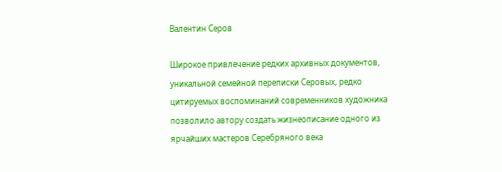Валентин Серов

Широкое привлечение редких архивных документов, уникальной семейной переписки Серовых, редко цитируемых воспоминаний современников художника позволило автору создать жизнеописание одного из ярчайших мастеров Серебряного века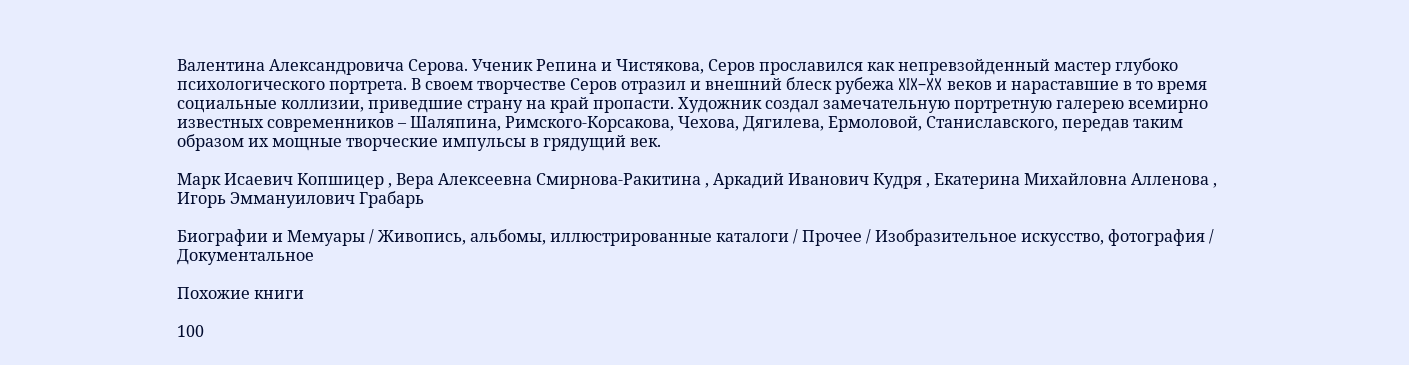Валентина Александровича Серова. Ученик Репина и Чистякова, Серов прославился как непревзойденный мастер глубоко психологического портрета. В своем творчестве Серов отразил и внешний блеск рубежа XIX–XX веков и нараставшие в то время социальные коллизии, приведшие страну на край пропасти. Художник создал замечательную портретную галерею всемирно известных современников – Шаляпина, Римского-Корсакова, Чехова, Дягилева, Ермоловой, Станиславского, передав таким образом их мощные творческие импульсы в грядущий век.

Марк Исаевич Копшицер , Вера Алексеевна Смирнова-Ракитина , Аркадий Иванович Кудря , Екатерина Михайловна Алленова , Игорь Эммануилович Грабарь

Биографии и Мемуары / Живопись, альбомы, иллюстрированные каталоги / Прочее / Изобразительное искусство, фотография / Документальное

Похожие книги

100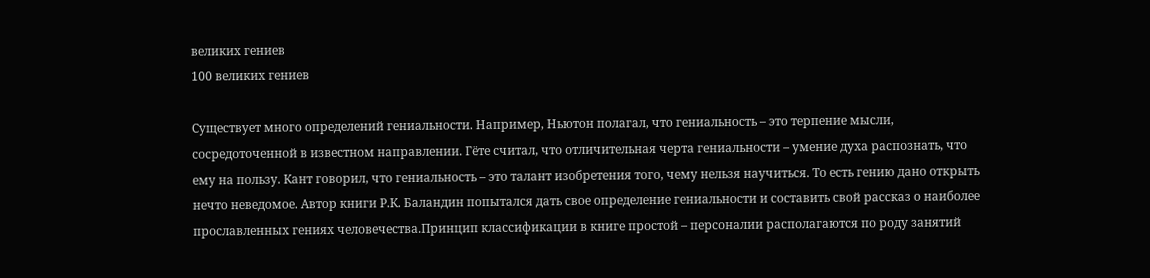великих гениев
100 великих гениев

Существует много определений гениальности. Например, Ньютон полагал, что гениальность – это терпение мысли, сосредоточенной в известном направлении. Гёте считал, что отличительная черта гениальности – умение духа распознать, что ему на пользу. Кант говорил, что гениальность – это талант изобретения того, чему нельзя научиться. То есть гению дано открыть нечто неведомое. Автор книги Р.К. Баландин попытался дать свое определение гениальности и составить свой рассказ о наиболее прославленных гениях человечества.Принцип классификации в книге простой – персоналии располагаются по роду занятий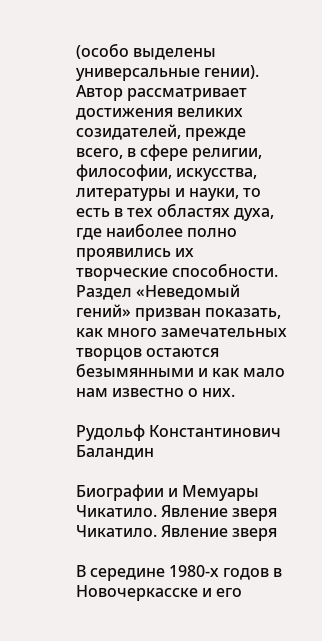(особо выделены универсальные гении). Автор рассматривает достижения великих созидателей, прежде всего, в сфере религии, философии, искусства, литературы и науки, то есть в тех областях духа, где наиболее полно проявились их творческие способности. Раздел «Неведомый гений» призван показать, как много замечательных творцов остаются безымянными и как мало нам известно о них.

Рудольф Константинович Баландин

Биографии и Мемуары
Чикатило. Явление зверя
Чикатило. Явление зверя

В середине 1980-х годов в Новочеркасске и его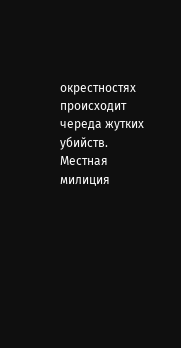окрестностях происходит череда жутких убийств. Местная милиция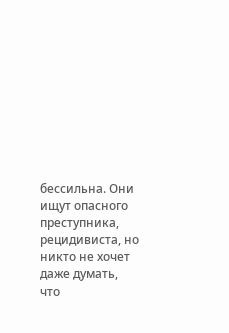бессильна. Они ищут опасного преступника, рецидивиста, но никто не хочет даже думать, что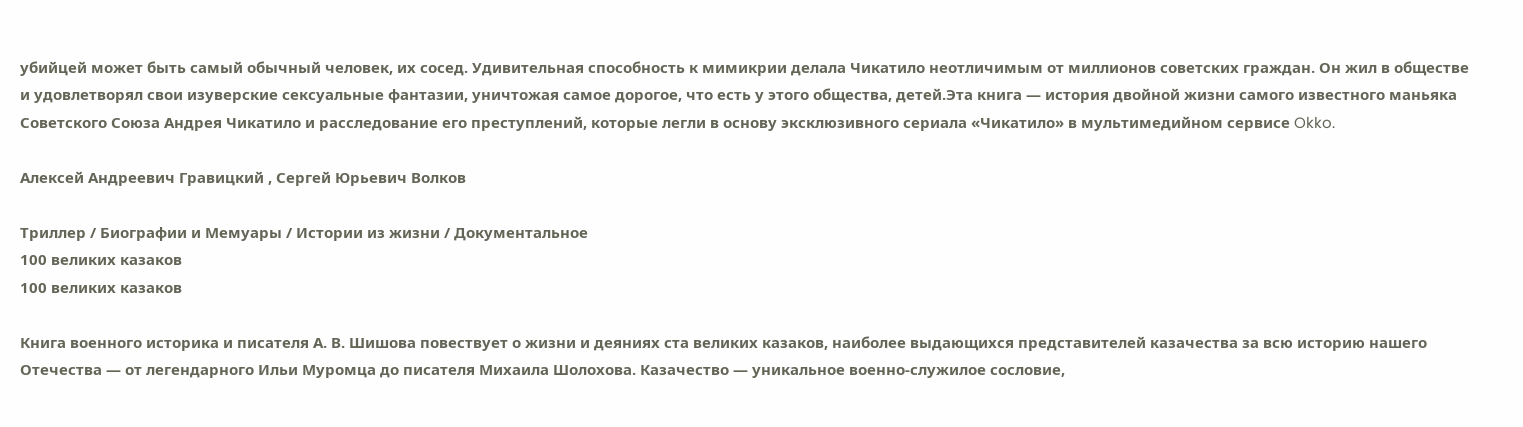убийцей может быть самый обычный человек, их сосед. Удивительная способность к мимикрии делала Чикатило неотличимым от миллионов советских граждан. Он жил в обществе и удовлетворял свои изуверские сексуальные фантазии, уничтожая самое дорогое, что есть у этого общества, детей.Эта книга — история двойной жизни самого известного маньяка Советского Союза Андрея Чикатило и расследование его преступлений, которые легли в основу эксклюзивного сериала «Чикатило» в мультимедийном сервисе Okko.

Алексей Андреевич Гравицкий , Сергей Юрьевич Волков

Триллер / Биографии и Мемуары / Истории из жизни / Документальное
100 великих казаков
100 великих казаков

Книга военного историка и писателя А. В. Шишова повествует о жизни и деяниях ста великих казаков, наиболее выдающихся представителей казачества за всю историю нашего Отечества — от легендарного Ильи Муромца до писателя Михаила Шолохова. Казачество — уникальное военно-служилое сословие,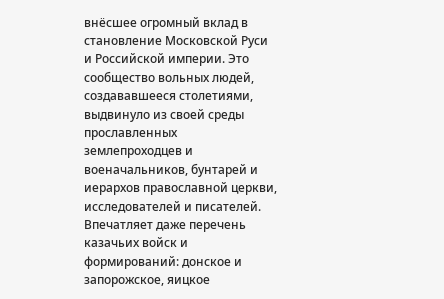внёсшее огромный вклад в становление Московской Руси и Российской империи. Это сообщество вольных людей, создававшееся столетиями, выдвинуло из своей среды прославленных землепроходцев и военачальников, бунтарей и иерархов православной церкви, исследователей и писателей. Впечатляет даже перечень казачьих войск и формирований: донское и запорожское, яицкое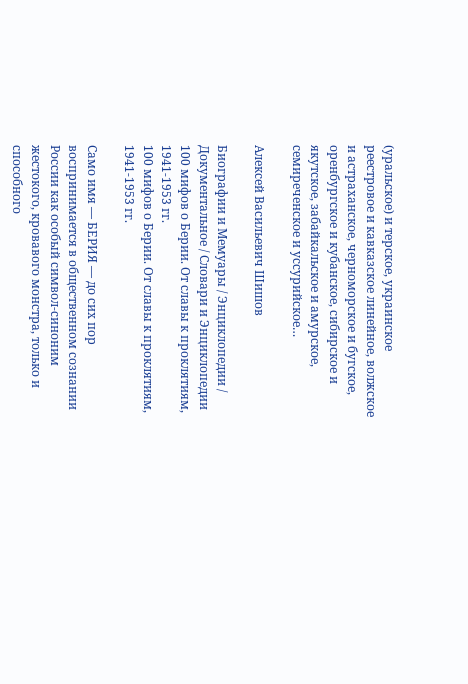(уральское) и терское, украинское реестровое и кавказское линейное, волжское и астраханское, черноморское и бугское, оренбургское и кубанское, сибирское и якутское, забайкальское и амурское, семиреченское и уссурийское…

Алексей Васильевич Шишов

Биографии и Мемуары / Энциклопедии / Документальное / Словари и Энциклопедии
100 мифов о Берии. От славы к проклятиям, 1941-1953 гг.
100 мифов о Берии. От славы к проклятиям, 1941-1953 гг.

Само имя — БЕРИЯ — до сих пор воспринимается в общественном сознании России как особый символ-синоним жестокого, кровавого монстра, только и способного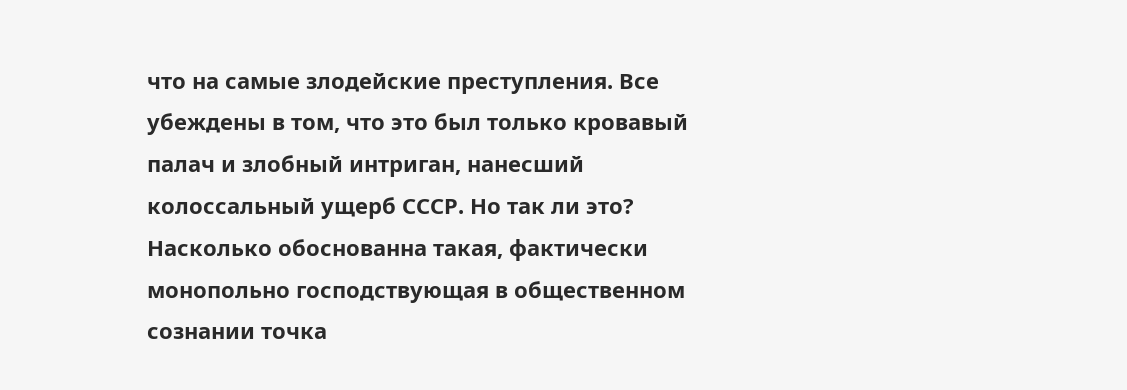что на самые злодейские преступления. Все убеждены в том, что это был только кровавый палач и злобный интриган, нанесший колоссальный ущерб СССР. Но так ли это? Насколько обоснованна такая, фактически монопольно господствующая в общественном сознании точка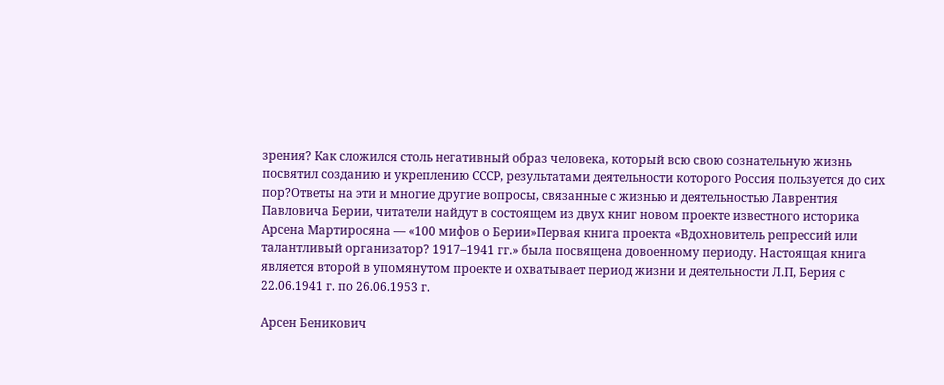зрения? Как сложился столь негативный образ человека, который всю свою сознательную жизнь посвятил созданию и укреплению СССР, результатами деятельности которого Россия пользуется до сих пор?Ответы на эти и многие другие вопросы, связанные с жизнью и деятельностью Лаврентия Павловича Берии, читатели найдут в состоящем из двух книг новом проекте известного историка Арсена Мартиросяна — «100 мифов о Берии»Первая книга проекта «Вдохновитель репрессий или талантливый организатор? 1917–1941 гг.» была посвящена довоенному периоду. Настоящая книга является второй в упомянутом проекте и охватывает период жизни и деятельности Л.П, Берия с 22.06.1941 г. по 26.06.1953 г.

Арсен Беникович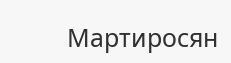Мартиросян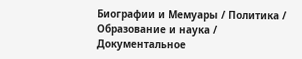Биографии и Мемуары / Политика / Образование и наука / Документальное